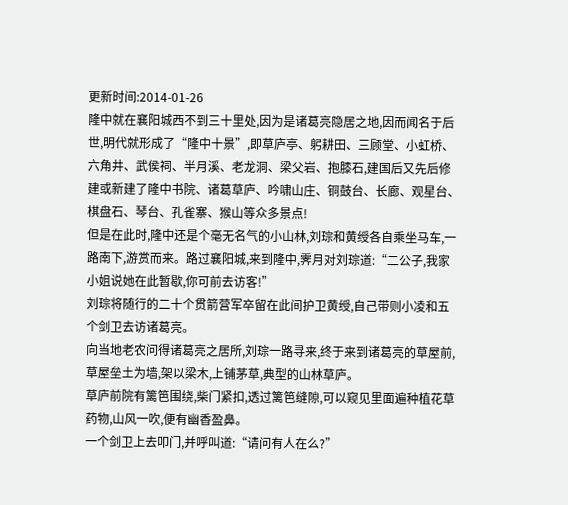更新时间:2014-01-26
隆中就在襄阳城西不到三十里处,因为是诸葛亮隐居之地,因而闻名于后世,明代就形成了“隆中十景”,即草庐亭、躬耕田、三顾堂、小虹桥、六角井、武侯祠、半月溪、老龙洞、梁父岩、抱膝石,建国后又先后修建或新建了隆中书院、诸葛草庐、吟啸山庄、铜鼓台、长廊、观星台、棋盘石、琴台、孔雀寨、猴山等众多景点!
但是在此时,隆中还是个毫无名气的小山林,刘琮和黄绶各自乘坐马车,一路南下,游赏而来。路过襄阳城,来到隆中,霁月对刘琮道:“二公子,我家小姐说她在此暂歇,你可前去访客!”
刘琮将随行的二十个贯箭营军卒留在此间护卫黄绶,自己带则小凌和五个剑卫去访诸葛亮。
向当地老农问得诸葛亮之居所,刘琮一路寻来,终于来到诸葛亮的草屋前,草屋垒土为墙,架以梁木,上铺茅草,典型的山林草庐。
草庐前院有篱笆围绕,柴门紧扣,透过篱笆缝隙,可以窥见里面遍种植花草药物,山风一吹,便有幽香盈鼻。
一个剑卫上去叩门,并呼叫道:“请问有人在么?”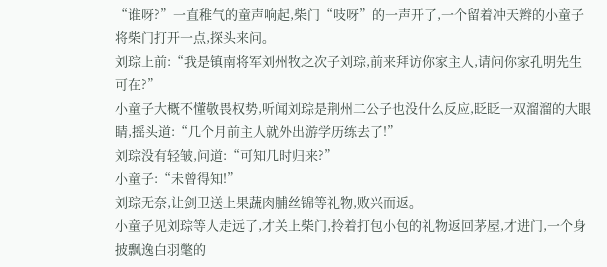“谁呀?”一直稚气的童声响起,柴门“吱呀”的一声开了,一个留着冲天辫的小童子将柴门打开一点,探头来问。
刘琮上前:“我是镇南将军刘州牧之次子刘琮,前来拜访你家主人,请问你家孔明先生可在?”
小童子大概不懂敬畏权势,听闻刘琮是荆州二公子也没什么反应,眨眨一双溜溜的大眼睛,摇头道:“几个月前主人就外出游学历练去了!”
刘琮没有轻皱,问道:“可知几时归来?”
小童子:“未曾得知!”
刘琮无奈,让剑卫送上果蔬肉脯丝锦等礼物,败兴而返。
小童子见刘琮等人走远了,才关上柴门,拎着打包小包的礼物返回茅屋,才进门,一个身披飘逸白羽氅的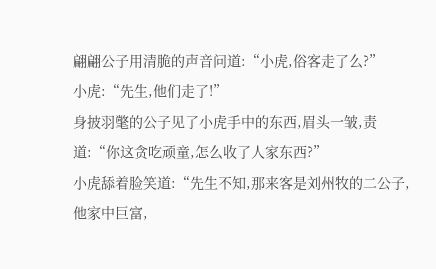翩翩公子用清脆的声音问道:“小虎,俗客走了么?”
小虎:“先生,他们走了!”
身披羽氅的公子见了小虎手中的东西,眉头一皱,责道:“你这贪吃顽童,怎么收了人家东西?”
小虎舔着脸笑道:“先生不知,那来客是刘州牧的二公子,他家中巨富,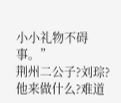小小礼物不碍事。”
荆州二公子?刘琮?他来做什么?难道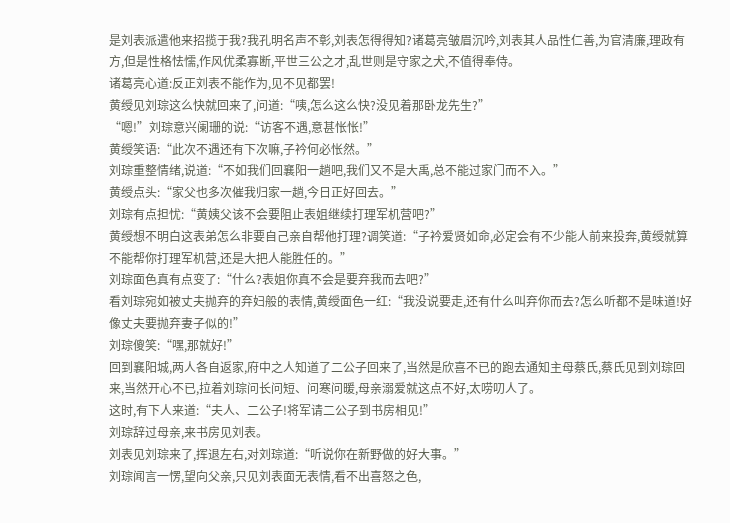是刘表派遣他来招揽于我?我孔明名声不彰,刘表怎得得知?诸葛亮皱眉沉吟,刘表其人品性仁善,为官清廉,理政有方,但是性格怯懦,作风优柔寡断,平世三公之才,乱世则是守家之犬,不值得奉侍。
诸葛亮心道:反正刘表不能作为,见不见都罢!
黄绶见刘琮这么快就回来了,问道:“咦,怎么这么快?没见着那卧龙先生?”
“嗯!”刘琮意兴阑珊的说:“访客不遇,意甚怅怅!”
黄绶笑语:“此次不遇还有下次嘛,子衿何必怅然。”
刘琮重整情绪,说道:“不如我们回襄阳一趟吧,我们又不是大禹,总不能过家门而不入。”
黄绶点头:“家父也多次催我归家一趟,今日正好回去。”
刘琮有点担忧:“黄姨父该不会要阻止表姐继续打理军机营吧?”
黄绶想不明白这表弟怎么非要自己亲自帮他打理?调笑道:“子衿爱贤如命,必定会有不少能人前来投奔,黄绶就算不能帮你打理军机营,还是大把人能胜任的。”
刘琮面色真有点变了:“什么?表姐你真不会是要弃我而去吧?”
看刘琮宛如被丈夫抛弃的弃妇般的表情,黄绶面色一红:“我没说要走,还有什么叫弃你而去?怎么听都不是味道!好像丈夫要抛弃妻子似的!”
刘琮傻笑:“嘿,那就好!”
回到襄阳城,两人各自返家,府中之人知道了二公子回来了,当然是欣喜不已的跑去通知主母蔡氏,蔡氏见到刘琮回来,当然开心不已,拉着刘琮问长问短、问寒问暖,母亲溺爱就这点不好,太唠叨人了。
这时,有下人来道:“夫人、二公子!将军请二公子到书房相见!”
刘琮辞过母亲,来书房见刘表。
刘表见刘琮来了,挥退左右,对刘琮道:“听说你在新野做的好大事。”
刘琮闻言一愣,望向父亲,只见刘表面无表情,看不出喜怒之色,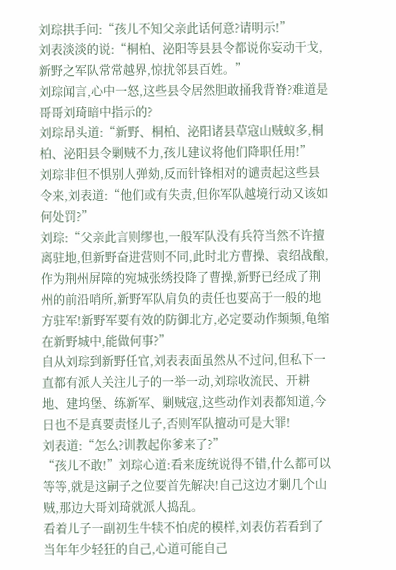刘琮拱手问:“孩儿不知父亲此话何意?请明示!”
刘表淡淡的说:“桐柏、泌阳等县县令都说你妄动干戈,新野之军队常常越界,惊扰邻县百姓。”
刘琮闻言,心中一怒,这些县令居然胆敢捅我背脊?难道是哥哥刘琦暗中指示的?
刘琮昂头道:“新野、桐柏、泌阳诸县草寇山贼蚁多,桐柏、泌阳县令剿贼不力,孩儿建议将他们降职任用!”
刘琮非但不惧别人弹劾,反而针锋相对的谴责起这些县令来,刘表道:“他们或有失责,但你军队越境行动又该如何处罚?”
刘琮:“父亲此言则缪也,一般军队没有兵符当然不许擅离驻地,但新野奋进营则不同,此时北方曹操、袁绍战酿,作为荆州屏障的宛城张绣投降了曹操,新野已经成了荆州的前沿哨所,新野军队肩负的责任也要高于一般的地方驻军!新野军要有效的防御北方,必定要动作频频,龟缩在新野城中,能做何事?”
自从刘琮到新野任官,刘表表面虽然从不过问,但私下一直都有派人关注儿子的一举一动,刘琮收流民、开耕地、建坞堡、练新军、剿贼寇,这些动作刘表都知道,今日也不是真要责怪儿子,否则军队擅动可是大罪!
刘表道:“怎么?训教起你爹来了?”
“孩儿不敢!”刘琮心道:看来庞统说得不错,什么都可以等等,就是这嗣子之位要首先解决!自己这边才剿几个山贼,那边大哥刘琦就派人捣乱。
看着儿子一副初生牛犊不怕虎的模样,刘表仿若看到了当年年少轻狂的自己,心道可能自己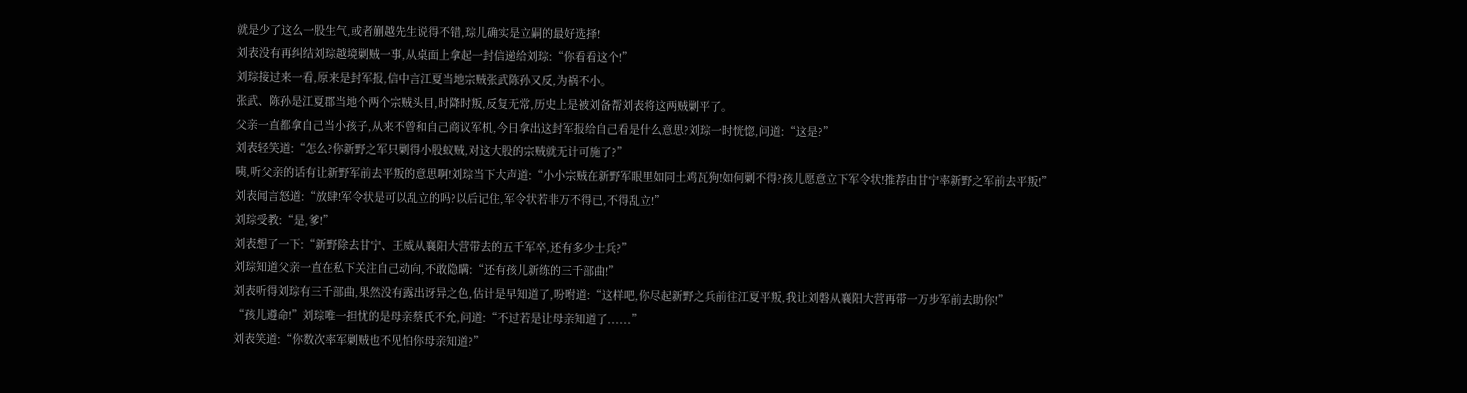就是少了这么一股生气,或者蒯越先生说得不错,琮儿确实是立嗣的最好选择!
刘表没有再纠结刘琮越境剿贼一事,从桌面上拿起一封信递给刘琮:“你看看这个!”
刘琮接过来一看,原来是封军报,信中言江夏当地宗贼张武陈孙又反,为祸不小。
张武、陈孙是江夏郡当地个两个宗贼头目,时降时叛,反复无常,历史上是被刘备帮刘表将这两贼剿平了。
父亲一直都拿自己当小孩子,从来不曾和自己商议军机,今日拿出这封军报给自己看是什么意思?刘琮一时恍惚,问道:“这是?”
刘表轻笑道:“怎么?你新野之军只剿得小股蚁贼,对这大股的宗贼就无计可施了?”
咦,听父亲的话有让新野军前去平叛的意思啊!刘琮当下大声道:“小小宗贼在新野军眼里如同土鸡瓦狗!如何剿不得?孩儿愿意立下军令状!推荐由甘宁率新野之军前去平叛!”
刘表闻言怒道:“放肆!军令状是可以乱立的吗?以后记住,军令状若非万不得已,不得乱立!”
刘琮受教:“是,爹!”
刘表想了一下:“新野除去甘宁、王威从襄阳大营带去的五千军卒,还有多少士兵?”
刘琮知道父亲一直在私下关注自己动向,不敢隐瞒:“还有孩儿新练的三千部曲!”
刘表听得刘琮有三千部曲,果然没有露出讶异之色,估计是早知道了,吩咐道:“这样吧,你尽起新野之兵前往江夏平叛,我让刘磐从襄阳大营再带一万步军前去助你!”
“孩儿遵命!”刘琮唯一担忧的是母亲蔡氏不允,问道:“不过若是让母亲知道了......”
刘表笑道:“你数次率军剿贼也不见怕你母亲知道?”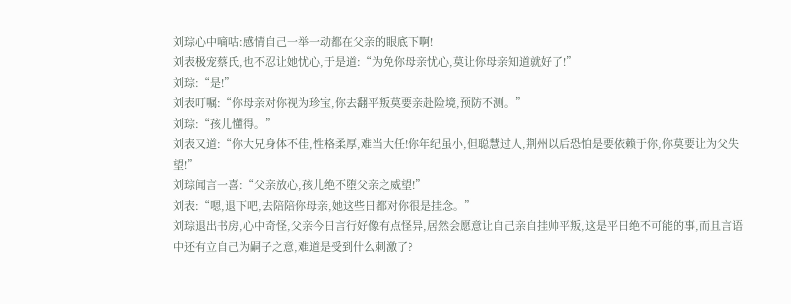刘琮心中嘀咕:感情自己一举一动都在父亲的眼底下啊!
刘表极宠蔡氏,也不忍让她忧心,于是道:“为免你母亲忧心,莫让你母亲知道就好了!”
刘琮:“是!”
刘表叮嘱:“你母亲对你视为珍宝,你去翻平叛莫要亲赴险境,预防不测。”
刘琮:“孩儿懂得。”
刘表又道:“你大兄身体不佳,性格柔厚,难当大任!你年纪虽小,但聪慧过人,荆州以后恐怕是要依赖于你,你莫要让为父失望!”
刘琮闻言一喜:“父亲放心,孩儿绝不堕父亲之威望!”
刘表:“嗯,退下吧,去陪陪你母亲,她这些日都对你很是挂念。”
刘琮退出书房,心中奇怪,父亲今日言行好像有点怪异,居然会愿意让自己亲自挂帅平叛,这是平日绝不可能的事,而且言语中还有立自己为嗣子之意,难道是受到什么刺激了?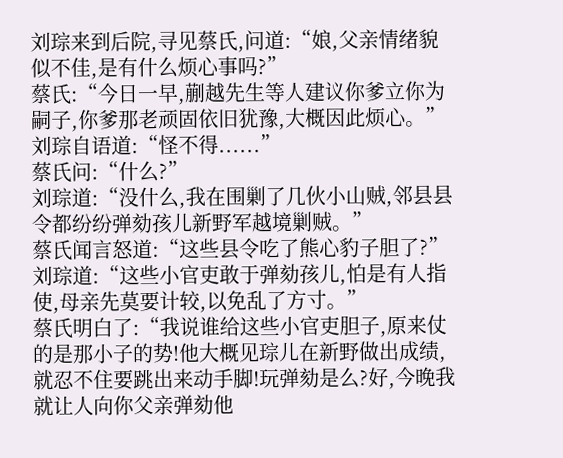刘琮来到后院,寻见蔡氏,问道:“娘,父亲情绪貌似不佳,是有什么烦心事吗?”
蔡氏:“今日一早,蒯越先生等人建议你爹立你为嗣子,你爹那老顽固依旧犹豫,大概因此烦心。”
刘琮自语道:“怪不得......”
蔡氏问:“什么?”
刘琮道:“没什么,我在围剿了几伙小山贼,邻县县令都纷纷弹劾孩儿新野军越境剿贼。”
蔡氏闻言怒道:“这些县令吃了熊心豹子胆了?”
刘琮道:“这些小官吏敢于弹劾孩儿,怕是有人指使,母亲先莫要计较,以免乱了方寸。”
蔡氏明白了:“我说谁给这些小官吏胆子,原来仗的是那小子的势!他大概见琮儿在新野做出成绩,就忍不住要跳出来动手脚!玩弹劾是么?好,今晚我就让人向你父亲弹劾他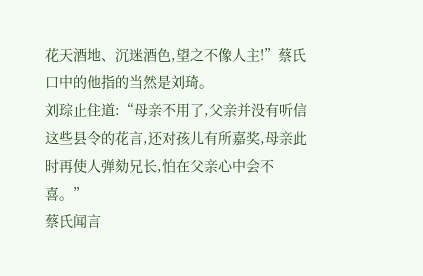花天酒地、沉迷酒色,望之不像人主!”蔡氏口中的他指的当然是刘琦。
刘琮止住道:“母亲不用了,父亲并没有听信这些县令的花言,还对孩儿有所嘉奖,母亲此时再使人弹劾兄长,怕在父亲心中会不喜。”
蔡氏闻言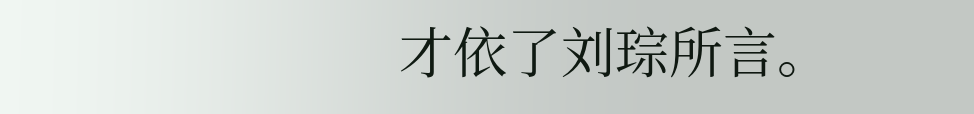才依了刘琮所言。